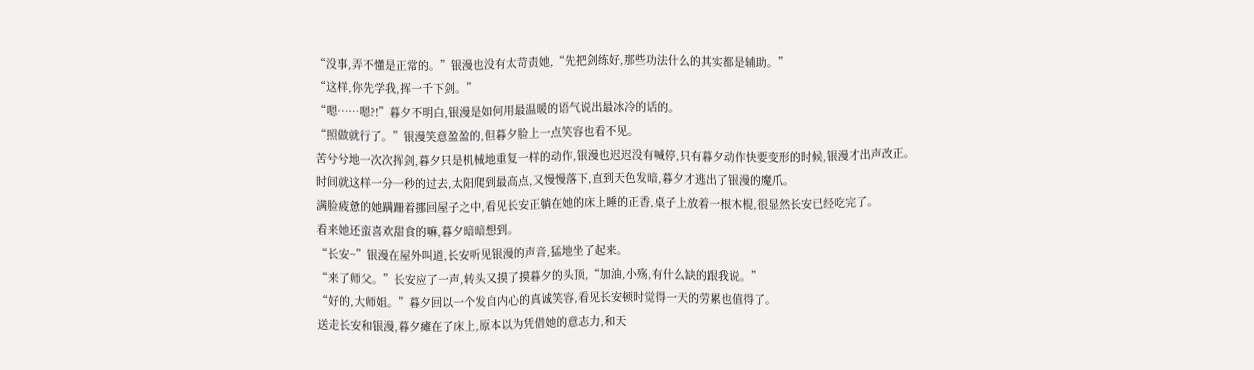“没事,弄不懂是正常的。”银漫也没有太苛责她,“先把剑练好,那些功法什么的其实都是辅助。”
“这样,你先学我,挥一千下剑。”
“嗯……嗯?!”暮夕不明白,银漫是如何用最温暖的语气说出最冰冷的话的。
“照做就行了。”银漫笑意盈盈的,但暮夕脸上一点笑容也看不见。
苦兮兮地一次次挥剑,暮夕只是机械地重复一样的动作,银漫也迟迟没有喊停,只有暮夕动作快要变形的时候,银漫才出声改正。
时间就这样一分一秒的过去,太阳爬到最高点,又慢慢落下,直到天色发暗,暮夕才逃出了银漫的魔爪。
满脸疲惫的她蹒跚着挪回屋子之中,看见长安正躺在她的床上睡的正香,桌子上放着一根木棍,很显然长安已经吃完了。
看来她还蛮喜欢甜食的嘛,暮夕暗暗想到。
“长安~”银漫在屋外叫道,长安听见银漫的声音,猛地坐了起来。
“来了师父。”长安应了一声,转头又摸了摸暮夕的头顶,“加油,小殇,有什么缺的跟我说。”
“好的,大师姐。”暮夕回以一个发自内心的真诚笑容,看见长安顿时觉得一天的劳累也值得了。
送走长安和银漫,暮夕瘫在了床上,原本以为凭借她的意志力,和天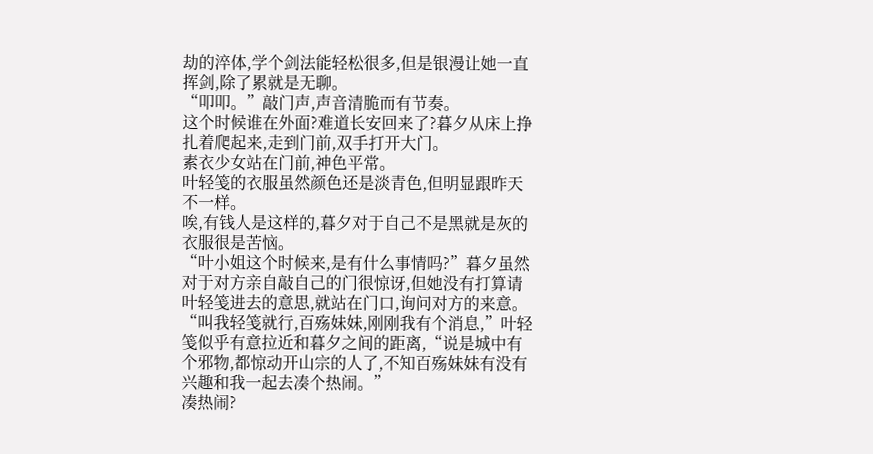劫的淬体,学个剑法能轻松很多,但是银漫让她一直挥剑,除了累就是无聊。
“叩叩。”敲门声,声音清脆而有节奏。
这个时候谁在外面?难道长安回来了?暮夕从床上挣扎着爬起来,走到门前,双手打开大门。
素衣少女站在门前,神色平常。
叶轻笺的衣服虽然颜色还是淡青色,但明显跟昨天不一样。
唉,有钱人是这样的,暮夕对于自己不是黑就是灰的衣服很是苦恼。
“叶小姐这个时候来,是有什么事情吗?”暮夕虽然对于对方亲自敲自己的门很惊讶,但她没有打算请叶轻笺进去的意思,就站在门口,询问对方的来意。
“叫我轻笺就行,百殇妹妹,刚刚我有个消息,”叶轻笺似乎有意拉近和暮夕之间的距离,“说是城中有个邪物,都惊动开山宗的人了,不知百殇妹妹有没有兴趣和我一起去凑个热闹。”
凑热闹?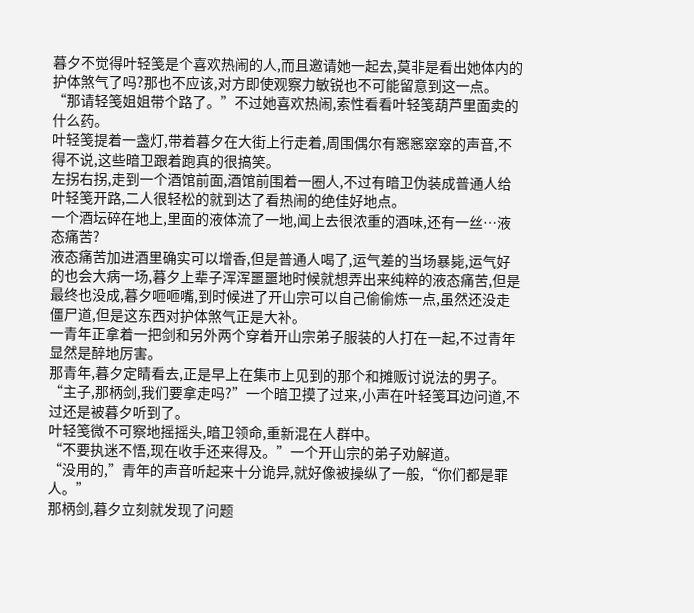暮夕不觉得叶轻笺是个喜欢热闹的人,而且邀请她一起去,莫非是看出她体内的护体煞气了吗?那也不应该,对方即使观察力敏锐也不可能留意到这一点。
“那请轻笺姐姐带个路了。”不过她喜欢热闹,索性看看叶轻笺葫芦里面卖的什么药。
叶轻笺提着一盏灯,带着暮夕在大街上行走着,周围偶尔有窸窸窣窣的声音,不得不说,这些暗卫跟着跑真的很搞笑。
左拐右拐,走到一个酒馆前面,酒馆前围着一圈人,不过有暗卫伪装成普通人给叶轻笺开路,二人很轻松的就到达了看热闹的绝佳好地点。
一个酒坛碎在地上,里面的液体流了一地,闻上去很浓重的酒味,还有一丝…液态痛苦?
液态痛苦加进酒里确实可以增香,但是普通人喝了,运气差的当场暴毙,运气好的也会大病一场,暮夕上辈子浑浑噩噩地时候就想弄出来纯粹的液态痛苦,但是最终也没成,暮夕咂咂嘴,到时候进了开山宗可以自己偷偷炼一点,虽然还没走僵尸道,但是这东西对护体煞气正是大补。
一青年正拿着一把剑和另外两个穿着开山宗弟子服装的人打在一起,不过青年显然是醉地厉害。
那青年,暮夕定睛看去,正是早上在集市上见到的那个和摊贩讨说法的男子。
“主子,那柄剑,我们要拿走吗?”一个暗卫摸了过来,小声在叶轻笺耳边问道,不过还是被暮夕听到了。
叶轻笺微不可察地摇摇头,暗卫领命,重新混在人群中。
“不要执迷不悟,现在收手还来得及。”一个开山宗的弟子劝解道。
“没用的,”青年的声音听起来十分诡异,就好像被操纵了一般,“你们都是罪人。”
那柄剑,暮夕立刻就发现了问题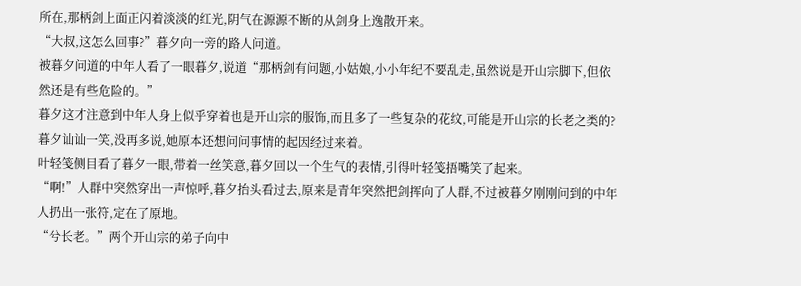所在,那柄剑上面正闪着淡淡的红光,阴气在源源不断的从剑身上逸散开来。
“大叔,这怎么回事?”暮夕向一旁的路人问道。
被暮夕问道的中年人看了一眼暮夕,说道“那柄剑有问题,小姑娘,小小年纪不要乱走,虽然说是开山宗脚下,但依然还是有些危险的。”
暮夕这才注意到中年人身上似乎穿着也是开山宗的服饰,而且多了一些复杂的花纹,可能是开山宗的长老之类的?
暮夕讪讪一笑,没再多说,她原本还想问问事情的起因经过来着。
叶轻笺侧目看了暮夕一眼,带着一丝笑意,暮夕回以一个生气的表情,引得叶轻笺捂嘴笑了起来。
“啊!”人群中突然穿出一声惊呼,暮夕抬头看过去,原来是青年突然把剑挥向了人群,不过被暮夕刚刚问到的中年人扔出一张符,定在了原地。
“兮长老。”两个开山宗的弟子向中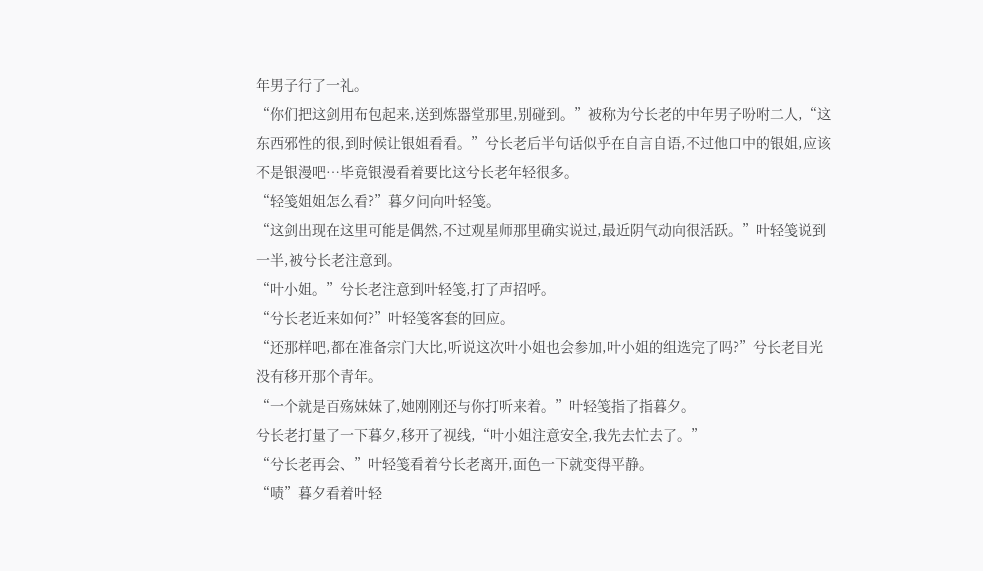年男子行了一礼。
“你们把这剑用布包起来,送到炼器堂那里,别碰到。”被称为兮长老的中年男子吩咐二人,“这东西邪性的很,到时候让银姐看看。”兮长老后半句话似乎在自言自语,不过他口中的银姐,应该不是银漫吧…毕竟银漫看着要比这兮长老年轻很多。
“轻笺姐姐怎么看?”暮夕问向叶轻笺。
“这剑出现在这里可能是偶然,不过观星师那里确实说过,最近阴气动向很活跃。”叶轻笺说到一半,被兮长老注意到。
“叶小姐。”兮长老注意到叶轻笺,打了声招呼。
“兮长老近来如何?”叶轻笺客套的回应。
“还那样吧,都在准备宗门大比,听说这次叶小姐也会参加,叶小姐的组选完了吗?”兮长老目光没有移开那个青年。
“一个就是百殇妹妹了,她刚刚还与你打听来着。”叶轻笺指了指暮夕。
兮长老打量了一下暮夕,移开了视线,“叶小姐注意安全,我先去忙去了。”
“兮长老再会、”叶轻笺看着兮长老离开,面色一下就变得平静。
“啧”暮夕看着叶轻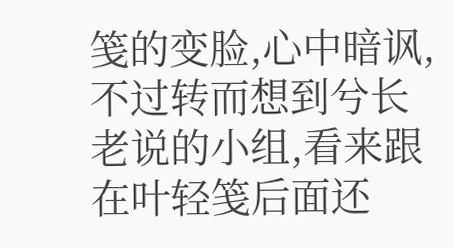笺的变脸,心中暗讽,不过转而想到兮长老说的小组,看来跟在叶轻笺后面还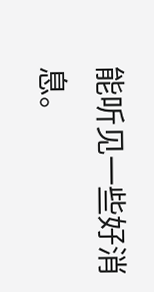能听见一些好消息。